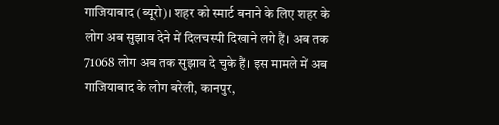गाजियाबाद (ब्यूरो)। शहर को स्मार्ट बनाने के लिए शहर के लोग अब सुझाव देने में दिलचस्पी दिखाने लगे हैं। अब तक 71068 लोग अब तक सुझाव दे चुके हैं। इस मामले में अब गाजियाबाद के लोग बरेली, कानपुर,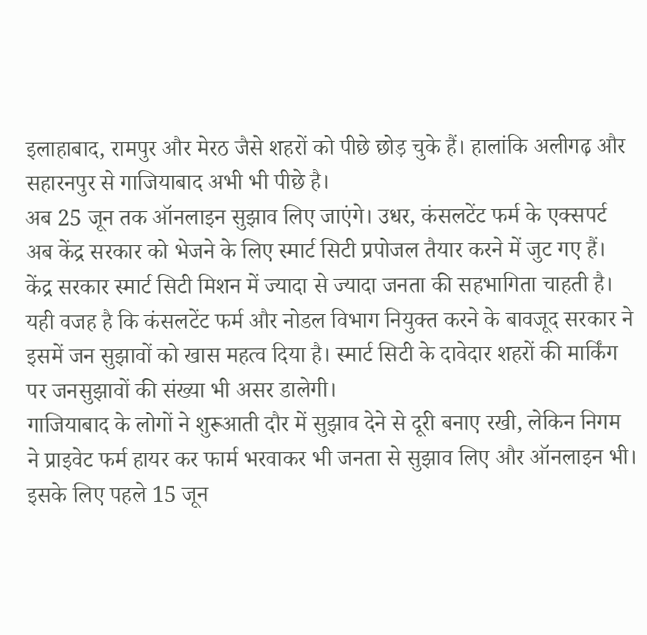इलाहाबाद, रामपुर और मेरठ जैसे शहरों को पीछे छोड़ चुके हैं। हालांकि अलीगढ़ और सहारनपुर से गाजियाबाद अभी भी पीछे है।
अब 25 जून तक ऑनलाइन सुझाव लिए जाएंगे। उधर, कंसलटेंट फर्म के एक्सपर्ट अब केंद्र सरकार को भेजने के लिए स्मार्ट सिटी प्रपोजल तैयार करने में जुट गए हैं। केंद्र सरकार स्मार्ट सिटी मिशन में ज्यादा से ज्यादा जनता की सहभागिता चाहती है।
यही वजह है कि कंसलटेंट फर्म और नोडल विभाग नियुक्त करने के बावजूद सरकार ने इसमें जन सुझावों को खास महत्व दिया है। स्मार्ट सिटी के दावेदार शहरों की मार्किंग पर जनसुझावों की संख्या भी असर डालेगी।
गाजियाबाद के लोगों ने शुरूआती दौर में सुझाव देने से दूरी बनाए रखी, लेकिन निगम ने प्राइवेट फर्म हायर कर फार्म भरवाकर भी जनता से सुझाव लिए और ऑनलाइन भी। इसके लिए पहले 15 जून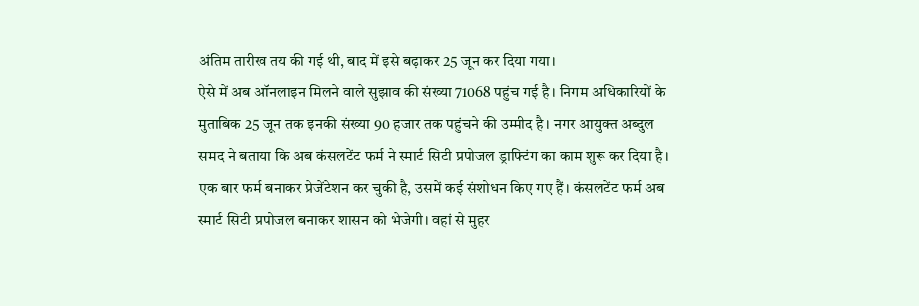अंतिम तारीख तय की गई थी, बाद में इसे बढ़ाकर 25 जून कर दिया गया।
ऐसे में अब ऑनलाइन मिलने वाले सुझाव की संख्या 71068 पहुंच गई है। निगम अधिकारियों के मुताबिक 25 जून तक इनकी संख्या 90 हजार तक पहुंचने की उम्मीद है। नगर आयुक्त अब्दुल समद ने बताया कि अब कंसलटेंट फर्म ने स्मार्ट सिटी प्रपोजल ड्राफ्टिंग का काम शुरू कर दिया है।
एक बार फर्म बनाकर प्रेजेंटेशन कर चुकी है, उसमें कई संशोधन किए गए हैं। कंसलटेंट फर्म अब स्मार्ट सिटी प्रपोजल बनाकर शासन को भेजेगी। वहां से मुहर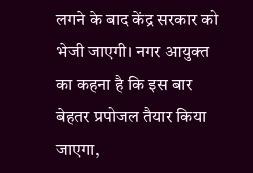लगने के बाद केंद्र सरकार को भेजी जाएगी। नगर आयुक्त का कहना है कि इस बार बेहतर प्रपोजल तैयार किया जाएगा,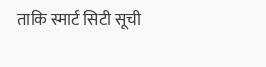ताकि स्मार्ट सिटी सूची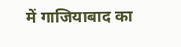में गाजियाबाद का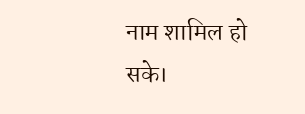नाम शामिल हो सके।